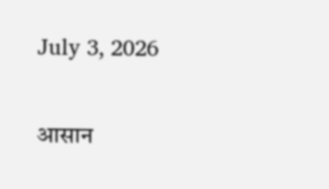July 3, 2026

आसान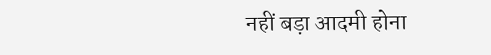नहीं बड़ा आदमी होना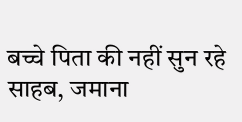बच्चे पिता की नहीं सुन रहे साहब, जमाना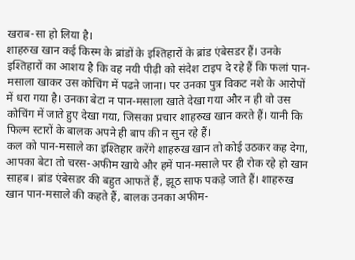खराब-सा हो लिया है।
शाहरुख खान कई किस्म के ब्रांडों के इश्तिहारों के ब्रांड एंबेसडर हैं। उनके इश्तिहारों का आशय है कि वह नयी पीढ़ी को संदेश टाइप दे रहे हैं कि फलां पान-मसाला खाकर उस कोचिंग में पढऩे जाना। पर उनका पुत्र विकट नशे के आरोपों में धरा गया है। उनका बेटा न पान-मसाला खाते देखा गया और न ही वो उस कोचिंग में जाते हुए देखा गया, जिसका प्रचार शाहरुख खान करते हैं। यानी कि फिल्म स्टारों के बालक अपने ही बाप की न सुन रहे हैं।
कल को पान-मसाले का इश्तिहार करेंगे शाहरुख खान तो कोई उठकर कह देगा, आपका बेटा तो चरस-अफीम खाये और हमें पान-मसाले पर ही रोक रहे हो खान साहब। ब्रांड एंबेसडर की बहुत आफतें हैं, झूठ साफ पकड़े जाते हैं। शाहरुख खान पान-मसाले की कहते हैं, बालक उनका अफीम-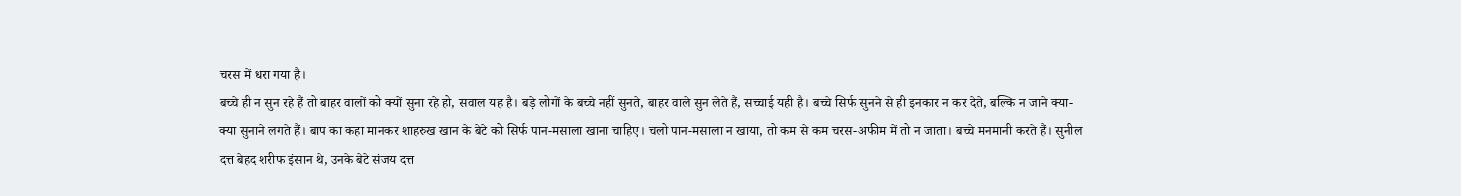चरस में धरा गया है।
बच्चे ही न सुन रहे हैं तो बाहर वालों को क्यों सुना रहे हो, सवाल यह है। बड़े लोगों के बच्चे नहीं सुनते, बाहर वाले सुन लेते हैं, सच्चाई यही है। बच्चे सिर्फ सुनने से ही इनकार न कर देते, बल्कि न जाने क्या-क्या सुनाने लगते हैं। बाप का कहा मानकर शाहरुख खान के बेटे को सिर्फ पान-मसाला खाना चाहिए। चलो पान-मसाला न खाया, तो कम से कम चरस-अफीम में तो न जाता। बच्चे मनमानी करते हैं। सुनील दत्त बेहद शरीफ इंसान थे, उनके बेटे संजय दत्त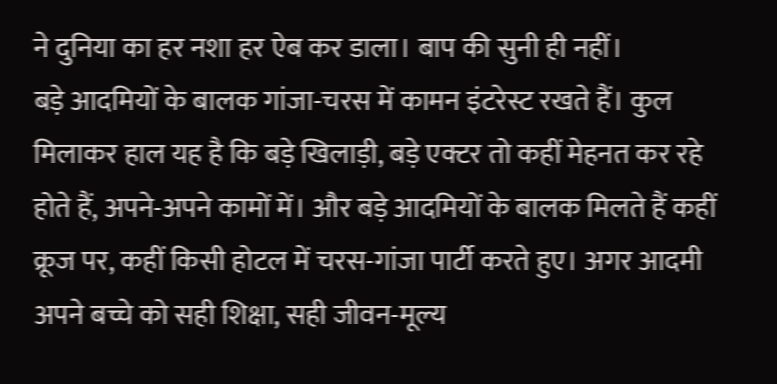ने दुनिया का हर नशा हर ऐब कर डाला। बाप की सुनी ही नहीं।
बड़े आदमियों के बालक गांजा-चरस में कामन इंटरेस्ट रखते हैं। कुल मिलाकर हाल यह है कि बड़े खिलाड़ी, बड़े एक्टर तो कहीं मेहनत कर रहे होते हैं, अपने-अपने कामों में। और बड़े आदमियों के बालक मिलते हैं कहीं क्रूज पर, कहीं किसी होटल में चरस-गांजा पार्टी करते हुए। अगर आदमी अपने बच्चे को सही शिक्षा, सही जीवन-मूल्य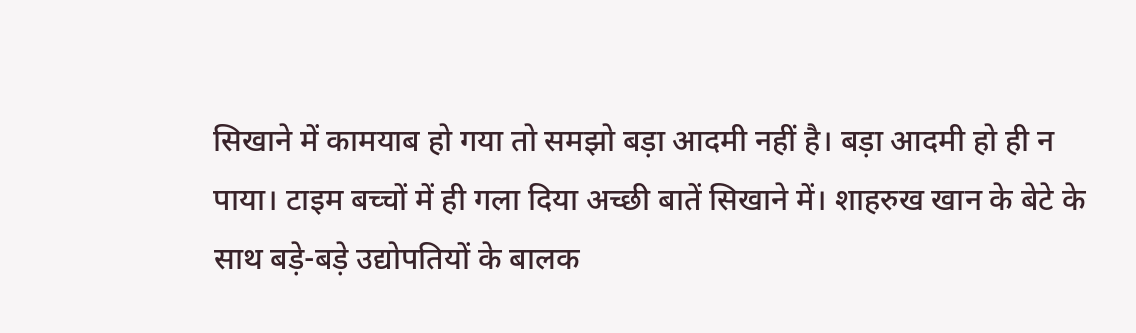सिखाने में कामयाब हो गया तो समझो बड़ा आदमी नहीं है। बड़ा आदमी हो ही न पाया। टाइम बच्चों में ही गला दिया अच्छी बातें सिखाने में। शाहरुख खान के बेटे के साथ बड़े-बड़े उद्योपतियों के बालक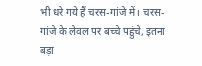भी धरे गये हैं चरस-गांजे में। चरस-गांजे के लेवल पर बच्चे पहुंचे, इतना बड़ा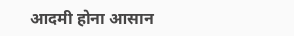आदमी होना आसान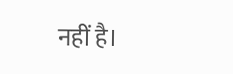नहीं है।